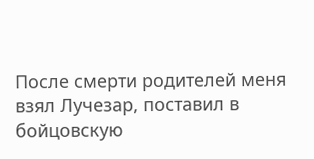После смерти родителей меня взял Лучезар, поставил в бойцовскую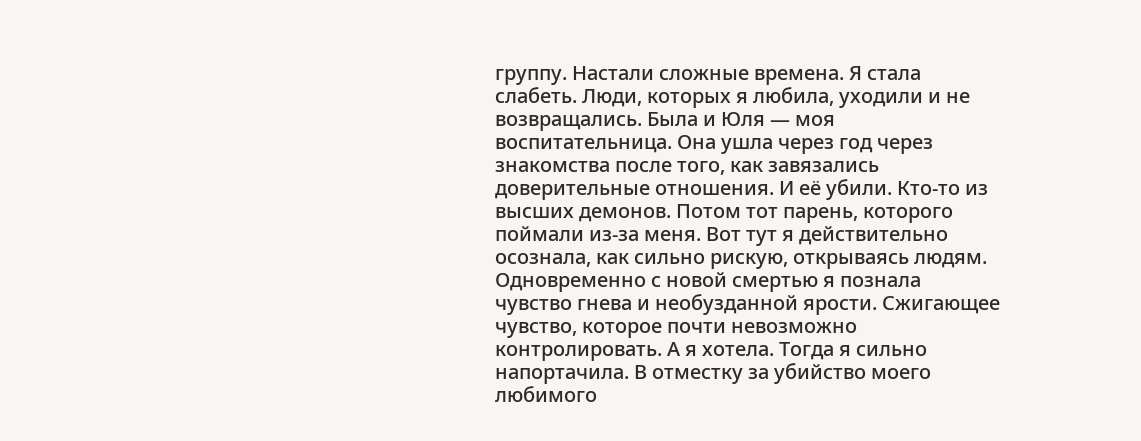группу. Настали сложные времена. Я стала слабеть. Люди, которых я любила, уходили и не возвращались. Была и Юля — моя воспитательница. Она ушла через год через знакомства после того, как завязались доверительные отношения. И её убили. Кто-то из высших демонов. Потом тот парень, которого поймали из-за меня. Вот тут я действительно осознала, как сильно рискую, открываясь людям. Одновременно с новой смертью я познала чувство гнева и необузданной ярости. Сжигающее чувство, которое почти невозможно контролировать. А я хотела. Тогда я сильно напортачила. В отместку за убийство моего любимого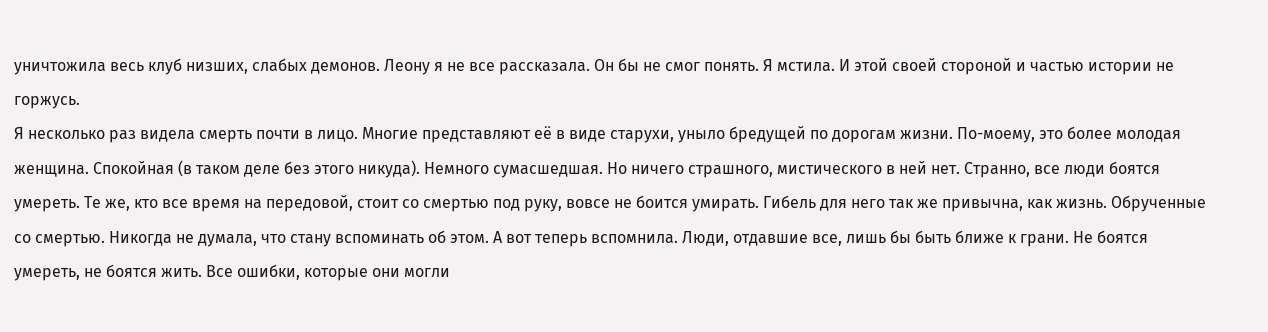уничтожила весь клуб низших, слабых демонов. Леону я не все рассказала. Он бы не смог понять. Я мстила. И этой своей стороной и частью истории не горжусь.
Я несколько раз видела смерть почти в лицо. Многие представляют её в виде старухи, уныло бредущей по дорогам жизни. По-моему, это более молодая женщина. Спокойная (в таком деле без этого никуда). Немного сумасшедшая. Но ничего страшного, мистического в ней нет. Странно, все люди боятся умереть. Те же, кто все время на передовой, стоит со смертью под руку, вовсе не боится умирать. Гибель для него так же привычна, как жизнь. Обрученные со смертью. Никогда не думала, что стану вспоминать об этом. А вот теперь вспомнила. Люди, отдавшие все, лишь бы быть ближе к грани. Не боятся умереть, не боятся жить. Все ошибки, которые они могли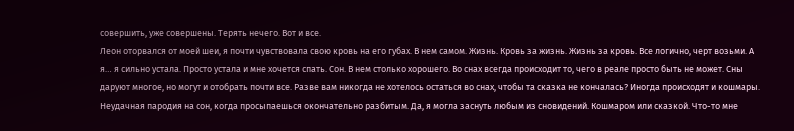совершить, уже совершены. Терять нечего. Вот и все.
Леон оторвался от моей шеи, я почти чувствовала свою кровь на его губах. В нем самом. Жизнь. Кровь за жизнь. Жизнь за кровь. Все логично, черт возьми. А я… я сильно устала. Просто устала и мне хочется спать. Сон. В нем столько хорошего. Во снах всегда происходит то, чего в реале просто быть не может. Сны даруют многое, но могут и отобрать почти все. Разве вам никогда не хотелось остаться во снах, чтобы та сказка не кончалась? Иногда происходят и кошмары. Неудачная пародия на сон, когда просыпаешься окончательно разбитым. Да, я могла заснуть любым из сновидений. Кошмаром или сказкой. Что-то мне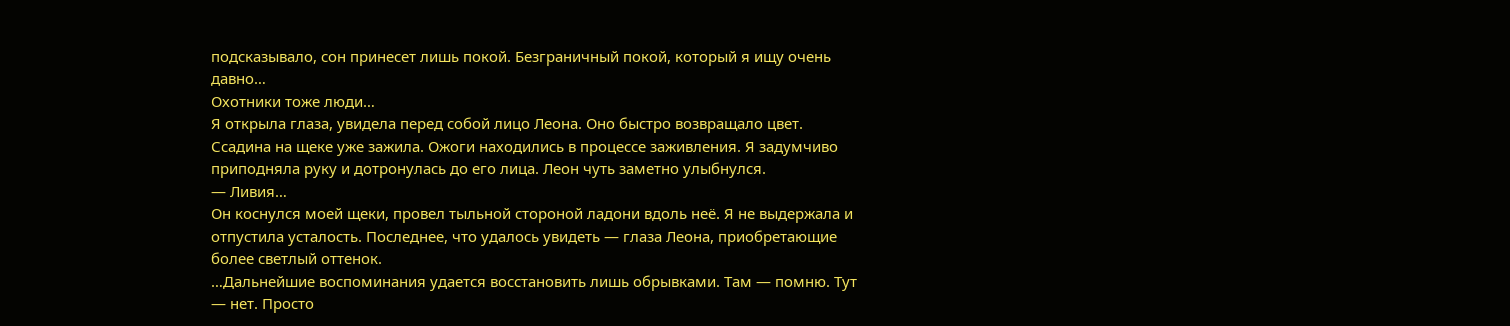подсказывало, сон принесет лишь покой. Безграничный покой, который я ищу очень давно…
Охотники тоже люди…
Я открыла глаза, увидела перед собой лицо Леона. Оно быстро возвращало цвет. Ссадина на щеке уже зажила. Ожоги находились в процессе заживления. Я задумчиво приподняла руку и дотронулась до его лица. Леон чуть заметно улыбнулся.
— Ливия…
Он коснулся моей щеки, провел тыльной стороной ладони вдоль неё. Я не выдержала и отпустила усталость. Последнее, что удалось увидеть — глаза Леона, приобретающие более светлый оттенок.
…Дальнейшие воспоминания удается восстановить лишь обрывками. Там — помню. Тут — нет. Просто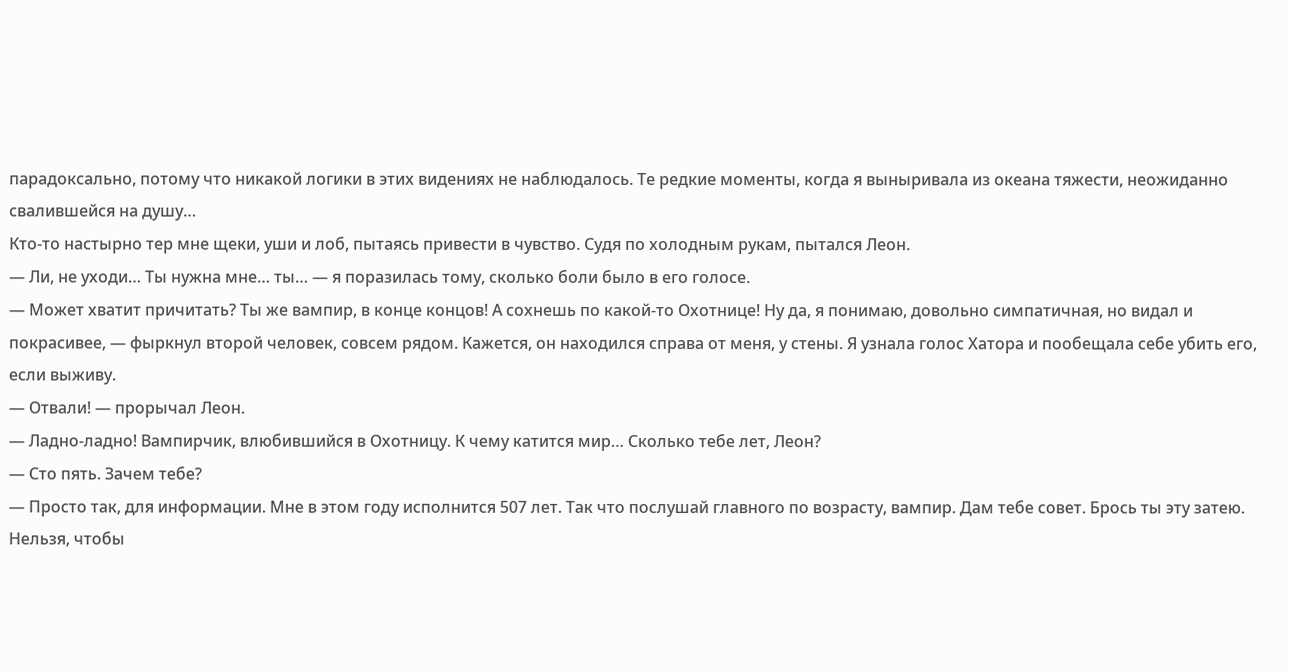парадоксально, потому что никакой логики в этих видениях не наблюдалось. Те редкие моменты, когда я выныривала из океана тяжести, неожиданно свалившейся на душу…
Кто-то настырно тер мне щеки, уши и лоб, пытаясь привести в чувство. Судя по холодным рукам, пытался Леон.
— Ли, не уходи… Ты нужна мне… ты… — я поразилась тому, сколько боли было в его голосе.
— Может хватит причитать? Ты же вампир, в конце концов! А сохнешь по какой-то Охотнице! Ну да, я понимаю, довольно симпатичная, но видал и покрасивее, — фыркнул второй человек, совсем рядом. Кажется, он находился справа от меня, у стены. Я узнала голос Хатора и пообещала себе убить его, если выживу.
— Отвали! — прорычал Леон.
— Ладно-ладно! Вампирчик, влюбившийся в Охотницу. К чему катится мир… Сколько тебе лет, Леон?
— Сто пять. Зачем тебе?
— Просто так, для информации. Мне в этом году исполнится 507 лет. Так что послушай главного по возрасту, вампир. Дам тебе совет. Брось ты эту затею. Нельзя, чтобы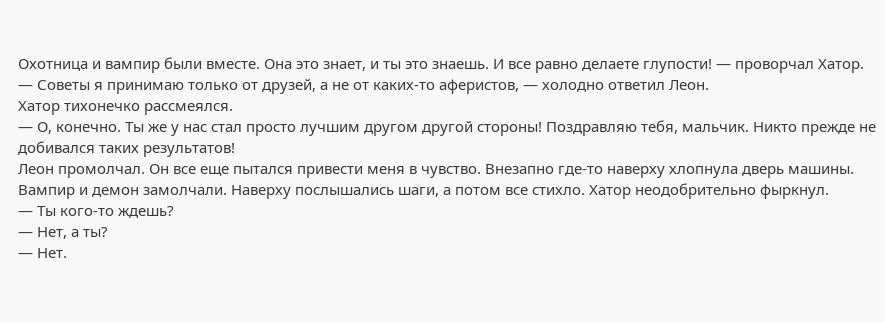Охотница и вампир были вместе. Она это знает, и ты это знаешь. И все равно делаете глупости! — проворчал Хатор.
— Советы я принимаю только от друзей, а не от каких-то аферистов, — холодно ответил Леон.
Хатор тихонечко рассмеялся.
— О, конечно. Ты же у нас стал просто лучшим другом другой стороны! Поздравляю тебя, мальчик. Никто прежде не добивался таких результатов!
Леон промолчал. Он все еще пытался привести меня в чувство. Внезапно где-то наверху хлопнула дверь машины. Вампир и демон замолчали. Наверху послышались шаги, а потом все стихло. Хатор неодобрительно фыркнул.
— Ты кого-то ждешь?
— Нет, а ты?
— Нет.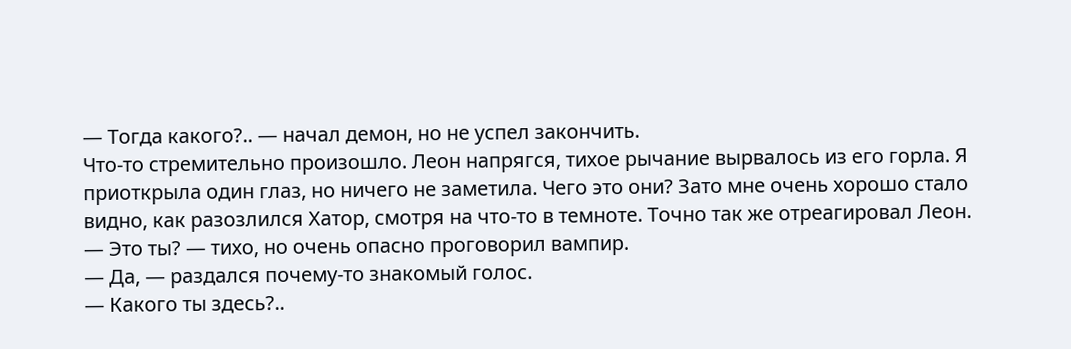— Тогда какого?.. — начал демон, но не успел закончить.
Что-то стремительно произошло. Леон напрягся, тихое рычание вырвалось из его горла. Я приоткрыла один глаз, но ничего не заметила. Чего это они? Зато мне очень хорошо стало видно, как разозлился Хатор, смотря на что-то в темноте. Точно так же отреагировал Леон.
— Это ты? — тихо, но очень опасно проговорил вампир.
— Да, — раздался почему-то знакомый голос.
— Какого ты здесь?..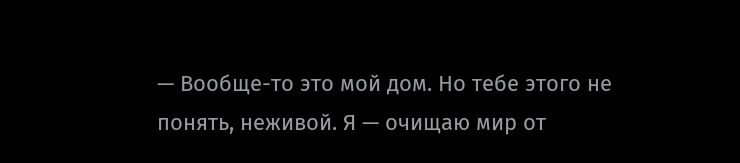— Вообще-то это мой дом. Но тебе этого не понять, неживой. Я — очищаю мир от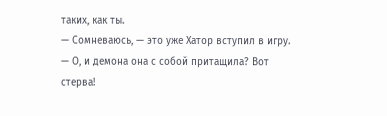таких, как ты.
— Сомневаюсь, — это уже Хатор вступил в игру.
— О, и демона она с собой притащила? Вот стерва!